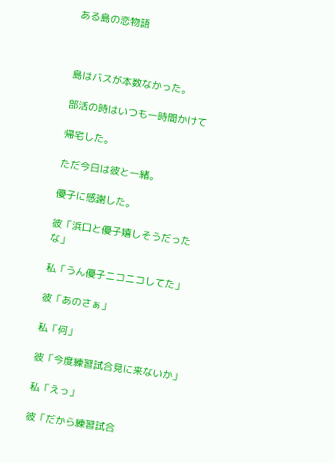ある島の恋物語



島はバスが本数なかった。

部活の時はいつも一時間かけて

帰宅した。

ただ今日は彼と一緒。

優子に感謝した。

彼「浜口と優子嬉しそうだったな」

私「うん優子ニコニコしてた」

彼「あのさぁ」

私「何」

彼「今度練習試合見に来ないか」

私「えっ」

彼「だから練習試合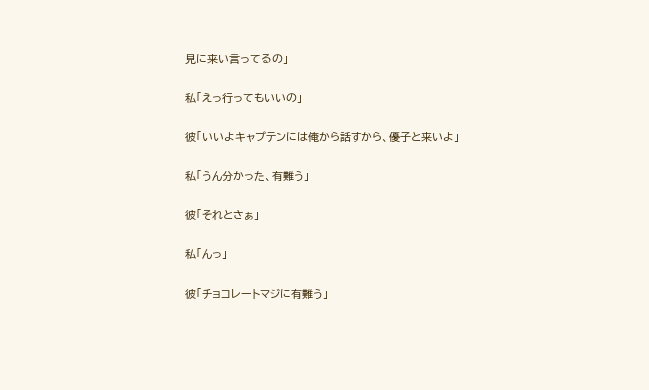見に来い言ってるの」

私「えっ行ってもいいの」

彼「いいよキャプテンには俺から話すから、優子と来いよ」

私「うん分かった、有難う」

彼「それとさぁ」

私「んっ」

彼「チョコレートマジに有難う」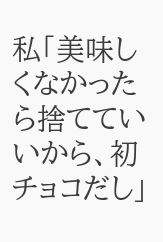私「美味しくなかったら捨てていいから、初チョコだし」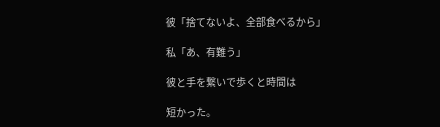彼「捨てないよ、全部食べるから」

私「あ、有難う」

彼と手を繋いで歩くと時間は

短かった。